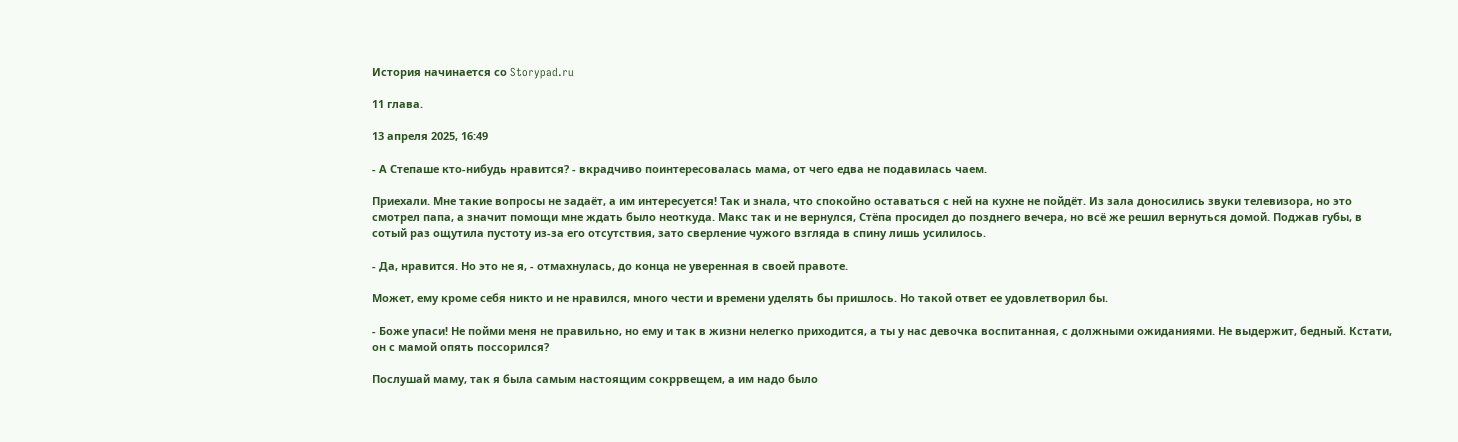История начинается со Storypad.ru

11 глава.

13 апреля 2025, 16:49

- А Степаше кто-нибудь нравится? - вкрадчиво поинтересовалась мама, от чего едва не подавилась чаем.

Приехали. Мне такие вопросы не задаёт, а им интересуется! Так и знала, что спокойно оставаться с ней на кухне не пойдёт. Из зала доносились звуки телевизора, но это смотрел папа, а значит помощи мне ждать было неоткуда. Макс так и не вернулся, Стёпа просидел до позднего вечера, но всё же решил вернуться домой. Поджав губы, в сотый раз ощутила пустоту из-за его отсутствия, зато сверление чужого взгляда в спину лишь усилилось.

- Да, нравится. Но это не я, - отмахнулась, до конца не уверенная в своей правоте.

Может, ему кроме себя никто и не нравился, много чести и времени уделять бы пришлось. Но такой ответ ее удовлетворил бы.

- Боже упаси! Не пойми меня не правильно, но ему и так в жизни нелегко приходится, а ты у нас девочка воспитанная, с должными ожиданиями. Не выдержит, бедный. Кстати, он с мамой опять поссорился?

Послушай маму, так я была самым настоящим сокррвещем, а им надо было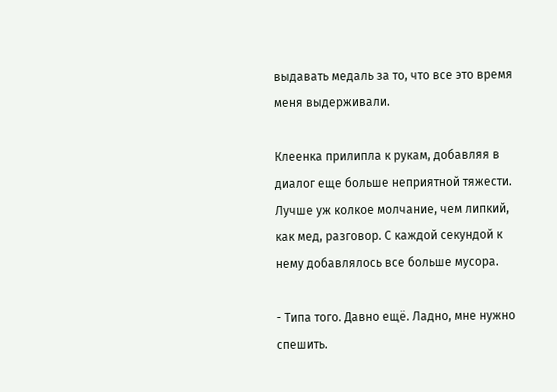выдавать медаль за то, что все это время меня выдерживали.

Клеенка прилипла к рукам, добавляя в диалог еще больше неприятной тяжести. Лучше уж колкое молчание, чем липкий, как мед, разговор. С каждой секундой к нему добавлялось все больше мусора.

- Типа того. Давно ещё. Ладно, мне нужно спешить.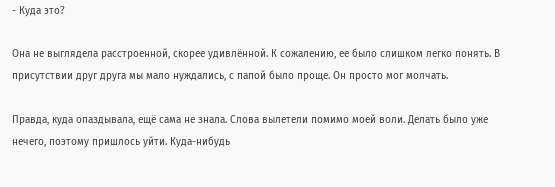- Куда это?

Она не выглядела расстроенной, скорее удивлённой. К сожалению, ее было слишком легко понять. В присутствии друг друга мы мало нуждались, с папой было проще. Он просто мог молчать.

Правда, куда опаздывала, ещё сама не знала. Слова вылетели помимо моей воли. Делать было уже нечего, поэтому пришлось уйти. Куда-нибудь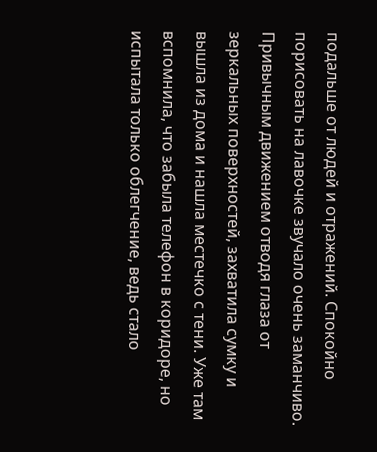подальше от людей и отражений. Спокойно порисовать на лавочке звучало очень заманчиво. Привычным движением отводя глаза от зеркальных поверхностей, захватила сумку и вышла из дома и нашла местечко с тени. Уже там вспомнила, что забыла телефон в коридоре, но испытала только облегчение, ведь стало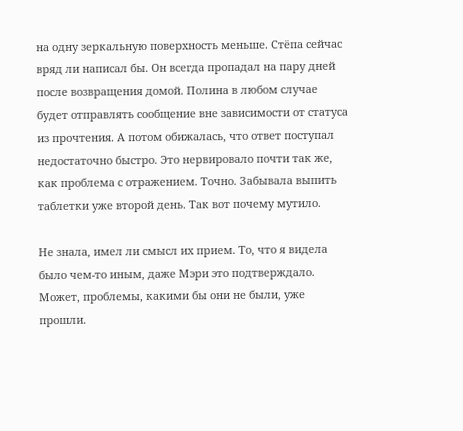на одну зеркальную поверхность меньше. Стёпа сейчас вряд ли написал бы. Он всегда пропадал на пару дней после возвращения домой. Полина в любом случае будет отправлять сообщение вне зависимости от статуса из прочтения. А потом обижалась, что ответ поступал недостаточно быстро. Это нервировало почти так же, как проблема с отражением. Точно. Забывала выпить таблетки уже второй день. Так вот почему мутило.

Не знала, имел ли смысл их прием. То, что я видела было чем-то иным, даже Мэри это подтверждало. Может, проблемы, какими бы они не были, уже прошли.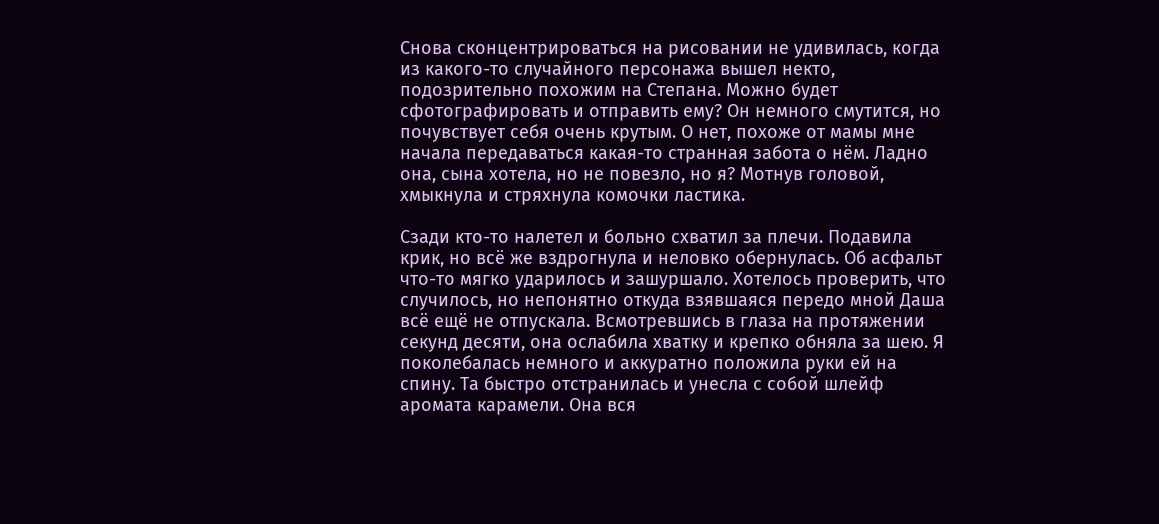Снова сконцентрироваться на рисовании не удивилась, когда из какого-то случайного персонажа вышел некто, подозрительно похожим на Степана. Можно будет сфотографировать и отправить ему? Он немного смутится, но почувствует себя очень крутым. О нет, похоже от мамы мне начала передаваться какая-то странная забота о нём. Ладно она, сына хотела, но не повезло, но я? Мотнув головой, хмыкнула и стряхнула комочки ластика.

Сзади кто-то налетел и больно схватил за плечи. Подавила крик, но всё же вздрогнула и неловко обернулась. Об асфальт что-то мягко ударилось и зашуршало. Хотелось проверить, что случилось, но непонятно откуда взявшаяся передо мной Даша всё ещё не отпускала. Всмотревшись в глаза на протяжении секунд десяти, она ослабила хватку и крепко обняла за шею. Я поколебалась немного и аккуратно положила руки ей на спину. Та быстро отстранилась и унесла с собой шлейф аромата карамели. Она вся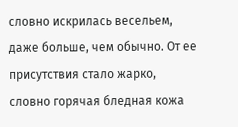словно искрилась весельем, даже больше, чем обычно. От ее присутствия стало жарко, словно горячая бледная кожа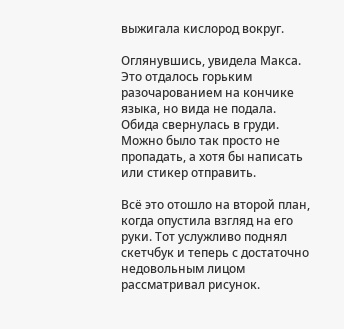выжигала кислород вокруг.

Оглянувшись, увидела Макса. Это отдалось горьким разочарованием на кончике языка, но вида не подала. Обида свернулась в груди. Можно было так просто не пропадать, а хотя бы написать или стикер отправить.

Всё это отошло на второй план, когда опустила взгляд на его руки. Тот услужливо поднял скетчбук и теперь с достаточно недовольным лицом рассматривал рисунок.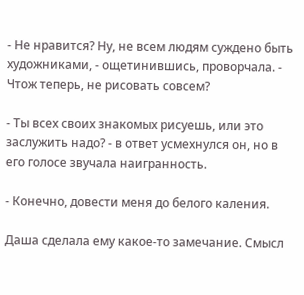- Не нравится? Ну, не всем людям суждено быть художниками, - ощетинившись, проворчала. - Чтож теперь, не рисовать совсем?

- Ты всех своих знакомых рисуешь, или это заслужить надо? - в ответ усмехнулся он, но в его голосе звучала наигранность.

- Конечно, довести меня до белого каления.

Даша сделала ему какое-то замечание. Смысл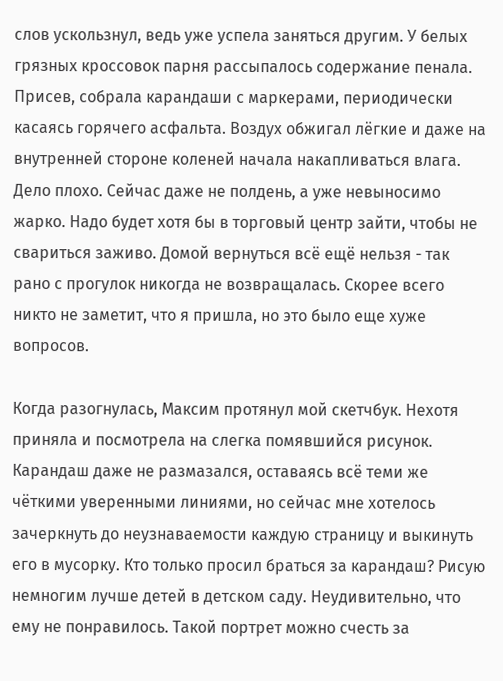слов ускользнул, ведь уже успела заняться другим. У белых грязных кроссовок парня рассыпалось содержание пенала. Присев, собрала карандаши с маркерами, периодически касаясь горячего асфальта. Воздух обжигал лёгкие и даже на внутренней стороне коленей начала накапливаться влага. Дело плохо. Сейчас даже не полдень, а уже невыносимо жарко. Надо будет хотя бы в торговый центр зайти, чтобы не свариться заживо. Домой вернуться всё ещё нельзя - так рано с прогулок никогда не возвращалась. Скорее всего никто не заметит, что я пришла, но это было еще хуже вопросов.

Когда разогнулась, Максим протянул мой скетчбук. Нехотя приняла и посмотрела на слегка помявшийся рисунок. Карандаш даже не размазался, оставаясь всё теми же чёткими уверенными линиями, но сейчас мне хотелось зачеркнуть до неузнаваемости каждую страницу и выкинуть его в мусорку. Кто только просил браться за карандаш? Рисую немногим лучше детей в детском саду. Неудивительно, что ему не понравилось. Такой портрет можно счесть за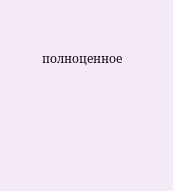полноценное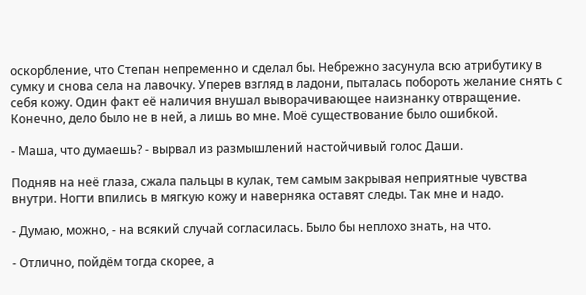оскорбление, что Степан непременно и сделал бы. Небрежно засунула всю атрибутику в сумку и снова села на лавочку. Уперев взгляд в ладони, пыталась побороть желание снять с себя кожу. Один факт её наличия внушал выворачивающее наизнанку отвращение. Конечно, дело было не в ней, а лишь во мне. Моё существование было ошибкой.

- Маша, что думаешь? - вырвал из размышлений настойчивый голос Даши.

Подняв на неё глаза, сжала пальцы в кулак, тем самым закрывая неприятные чувства внутри. Ногти впились в мягкую кожу и наверняка оставят следы. Так мне и надо.

- Думаю, можно, - на всякий случай согласилась. Было бы неплохо знать, на что.

- Отлично, пойдём тогда скорее, а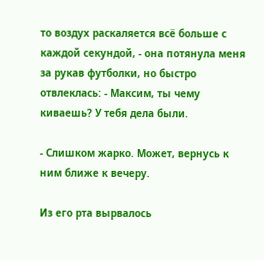то воздух раскаляется всё больше с каждой секундой, - она потянула меня за рукав футболки, но быстро отвлеклась: - Максим, ты чему киваешь? У тебя дела были.

- Слишком жарко. Может, вернусь к ним ближе к вечеру.

Из его рта вырвалось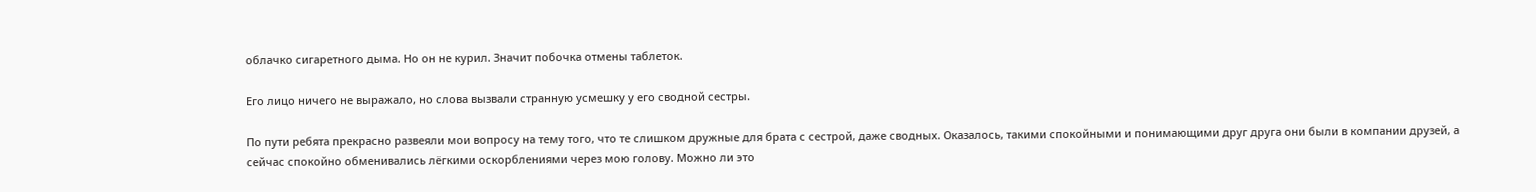облачко сигаретного дыма. Но он не курил. Значит побочка отмены таблеток.

Его лицо ничего не выражало, но слова вызвали странную усмешку у его сводной сестры.

По пути ребята прекрасно развеяли мои вопросу на тему того, что те слишком дружные для брата с сестрой, даже сводных. Оказалось, такими спокойными и понимающими друг друга они были в компании друзей, а сейчас спокойно обменивались лёгкими оскорблениями через мою голову. Можно ли это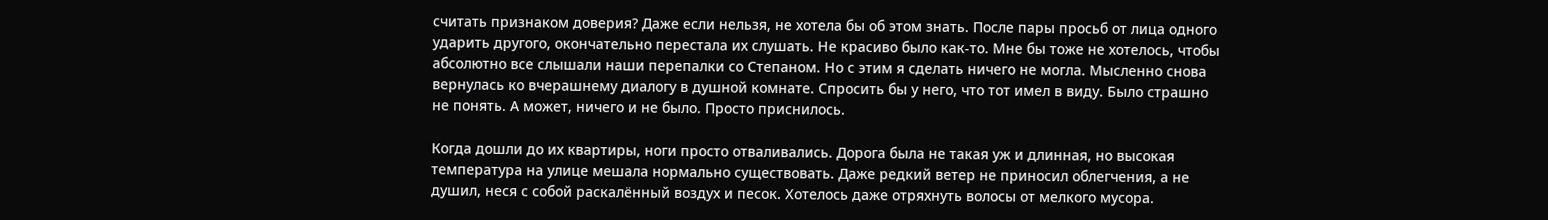считать признаком доверия? Даже если нельзя, не хотела бы об этом знать. После пары просьб от лица одного ударить другого, окончательно перестала их слушать. Не красиво было как-то. Мне бы тоже не хотелось, чтобы абсолютно все слышали наши перепалки со Степаном. Но с этим я сделать ничего не могла. Мысленно снова вернулась ко вчерашнему диалогу в душной комнате. Спросить бы у него, что тот имел в виду. Было страшно не понять. А может, ничего и не было. Просто приснилось.

Когда дошли до их квартиры, ноги просто отваливались. Дорога была не такая уж и длинная, но высокая температура на улице мешала нормально существовать. Даже редкий ветер не приносил облегчения, а не душил, неся с собой раскалённый воздух и песок. Хотелось даже отряхнуть волосы от мелкого мусора.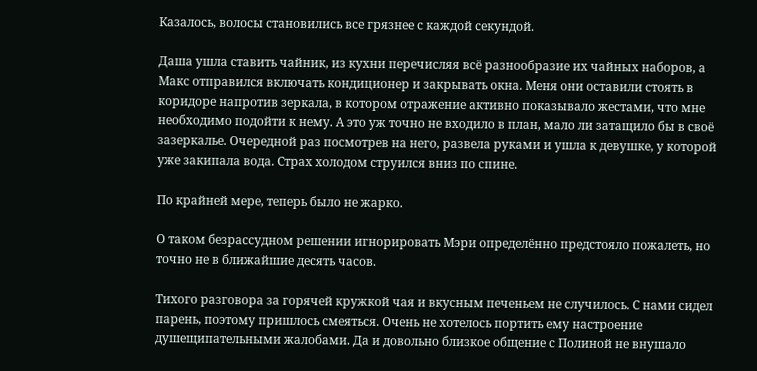Казалось, волосы становились все грязнее с каждой секундой.

Даша ушла ставить чайник, из кухни перечисляя всё разнообразие их чайных наборов, а Макс отправился включать кондиционер и закрывать окна. Меня они оставили стоять в коридоре напротив зеркала, в котором отражение активно показывало жестами, что мне необходимо подойти к нему. А это уж точно не входило в план, мало ли затащило бы в своё зазеркалье. Очередной раз посмотрев на него, развела руками и ушла к девушке, у которой уже закипала вода. Страх холодом струился вниз по спине.

По крайней мере, теперь было не жарко.

О таком безрассудном решении игнорировать Мэри определённо предстояло пожалеть, но точно не в ближайшие десять часов.

Тихого разговора за горячей кружкой чая и вкусным печеньем не случилось. С нами сидел парень, поэтому пришлось смеяться. Очень не хотелось портить ему настроение душещипательными жалобами. Да и довольно близкое общение с Полиной не внушало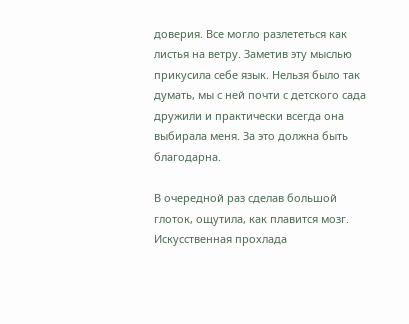доверия. Все могло разлететься как листья на ветру. Заметив эту мыслью прикусила себе язык. Нельзя было так думать, мы с ней почти с детского сада дружили и практически всегда она выбирала меня. За это должна быть благодарна.

В очередной раз сделав большой глоток, ощутила, как плавится мозг. Искусственная прохлада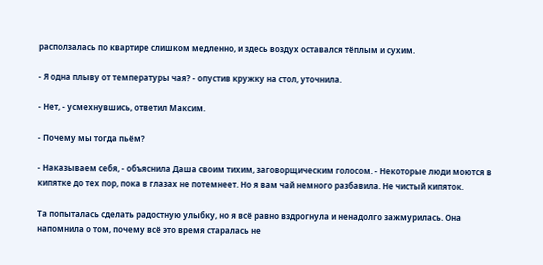расползалась по квартире слишком медленно, и здесь воздух оставался тёплым и сухим.

- Я одна плыву от температуры чая? - опустив кружку на стол, уточнила.

- Нет, - усмехнувшись, ответил Максим.

- Почему мы тогда пьём?

- Наказываем себя, - объяснила Даша своим тихим, заговорщическим голосом. - Некоторые люди моются в кипятке до тех пор, пока в глазах не потемнеет. Но я вам чай немного разбавила. Не чистый кипяток.

Та попыталась сделать радостную улыбку, но я всё равно вздрогнула и ненадолго зажмурилась. Она напомнила о том, почему всё это время старалась не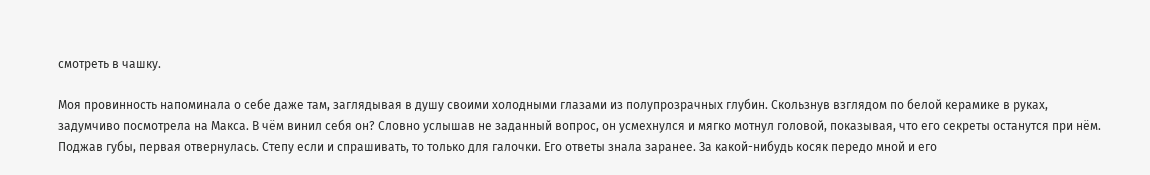смотреть в чашку.

Моя провинность напоминала о себе даже там, заглядывая в душу своими холодными глазами из полупрозрачных глубин. Скользнув взглядом по белой керамике в руках, задумчиво посмотрела на Макса. В чём винил себя он? Словно услышав не заданный вопрос, он усмехнулся и мягко мотнул головой, показывая, что его секреты останутся при нём. Поджав губы, первая отвернулась. Степу если и спрашивать, то только для галочки. Его ответы знала заранее. За какой-нибудь косяк передо мной и его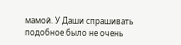мамой. У Даши спрашивать подобное было не очень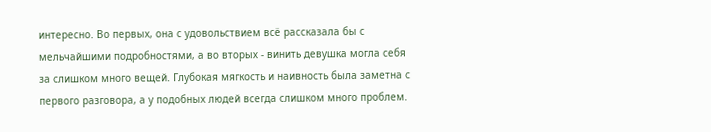интересно. Во первых, она с удовольствием всё рассказала бы с мельчайшими подробностями, а во вторых - винить девушка могла себя за слишком много вещей. Глубокая мягкость и наивность была заметна с первого разговора, а у подобных людей всегда слишком много проблем.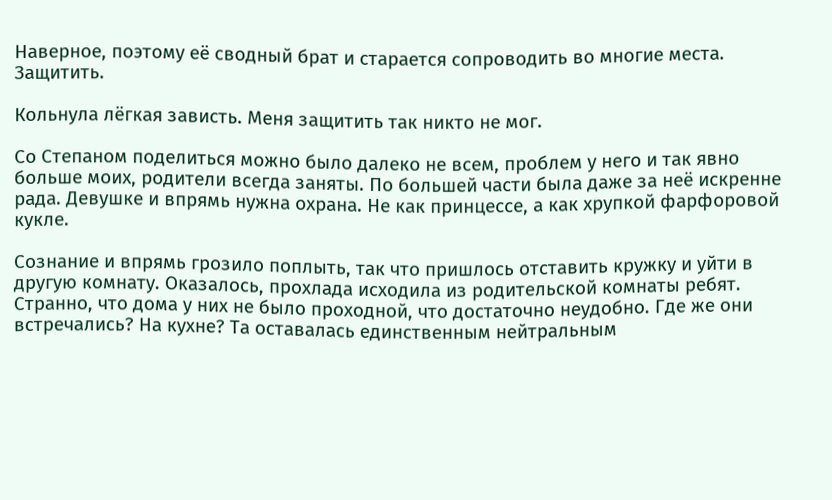Наверное, поэтому её сводный брат и старается сопроводить во многие места. Защитить.

Кольнула лёгкая зависть. Меня защитить так никто не мог.

Со Степаном поделиться можно было далеко не всем, проблем у него и так явно больше моих, родители всегда заняты. По большей части была даже за неё искренне рада. Девушке и впрямь нужна охрана. Не как принцессе, а как хрупкой фарфоровой кукле.

Сознание и впрямь грозило поплыть, так что пришлось отставить кружку и уйти в другую комнату. Оказалось, прохлада исходила из родительской комнаты ребят. Странно, что дома у них не было проходной, что достаточно неудобно. Где же они встречались? На кухне? Та оставалась единственным нейтральным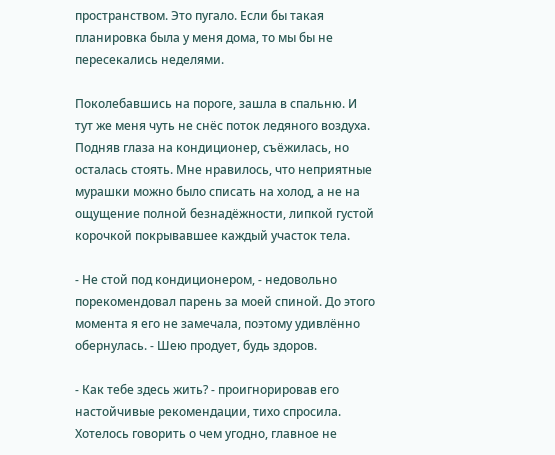пространством. Это пугало. Если бы такая планировка была у меня дома, то мы бы не пересекались неделями.

Поколебавшись на пороге, зашла в спальню. И тут же меня чуть не снёс поток ледяного воздуха. Подняв глаза на кондиционер, съёжилась, но осталась стоять. Мне нравилось, что неприятные мурашки можно было списать на холод, а не на ощущение полной безнадёжности, липкой густой корочкой покрывавшее каждый участок тела.

- Не стой под кондиционером, - недовольно порекомендовал парень за моей спиной. До этого момента я его не замечала, поэтому удивлённо обернулась. - Шею продует, будь здоров.

- Как тебе здесь жить? - проигнорировав его настойчивые рекомендации, тихо спросила. Хотелось говорить о чем угодно, главное не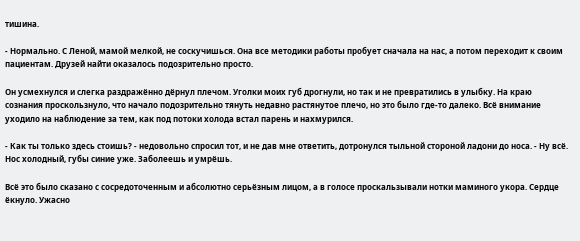тишина.

- Нормально. С Леной, мамой мелкой, не соскучишься. Она все методики работы пробует сначала на нас, а потом переходит к своим пациентам. Друзей найти оказалось подозрительно просто.

Он усмехнулся и слегка раздражённо дёрнул плечом. Уголки моих губ дрогнули, но так и не превратились в улыбку. На краю сознания проскользнуло, что начало подозрительно тянуть недавно растянутое плечо, но это было где-то далеко. Всё внимание уходило на наблюдение за тем, как под потоки холода встал парень и нахмурился.

- Как ты только здесь стоишь? - недовольно спросил тот, и не дав мне ответить, дотронулся тыльной стороной ладони до носа. - Ну всё. Нос холодный, губы синие уже. Заболеешь и умрёшь.

Всё это было сказано с сосредоточенным и абсолютно серьёзным лицом, а в голосе проскальзывали нотки маминого укора. Сердце ёкнуло. Ужасно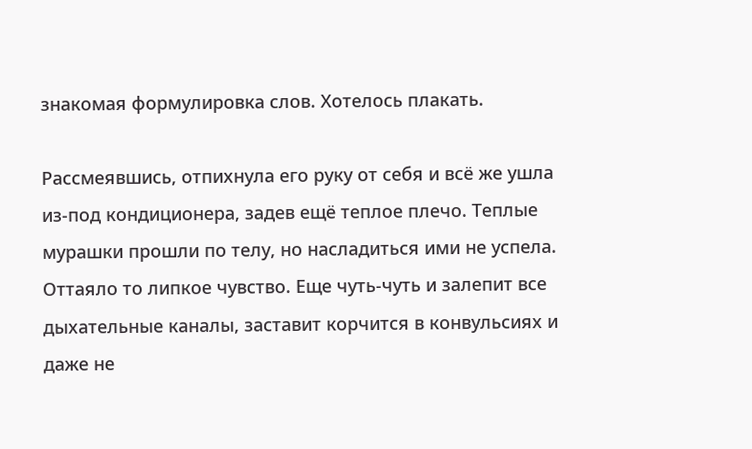знакомая формулировка слов. Хотелось плакать.

Рассмеявшись, отпихнула его руку от себя и всё же ушла из-под кондиционера, задев ещё теплое плечо. Теплые мурашки прошли по телу, но насладиться ими не успела. Оттаяло то липкое чувство. Еще чуть-чуть и залепит все дыхательные каналы, заставит корчится в конвульсиях и даже не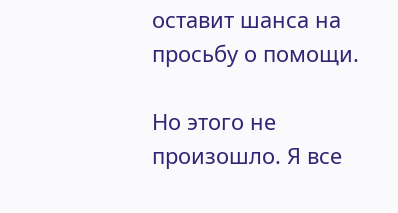оставит шанса на просьбу о помощи.

Но этого не произошло. Я все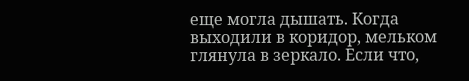еще могла дышать. Когда выходили в коридор, мельком глянула в зеркало. Если что,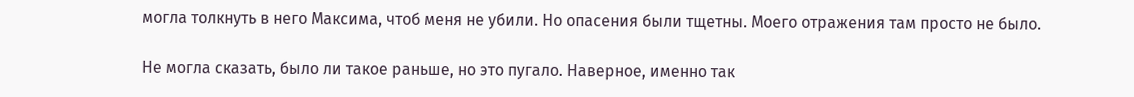могла толкнуть в него Максима, чтоб меня не убили. Но опасения были тщетны. Моего отражения там просто не было.

Не могла сказать, было ли такое раньше, но это пугало. Наверное, именно так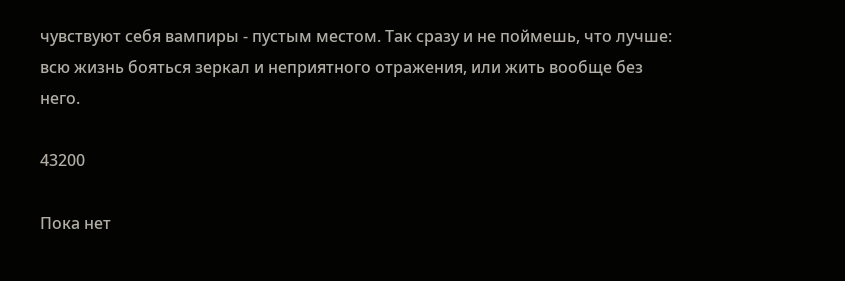чувствуют себя вампиры - пустым местом. Так сразу и не поймешь, что лучше: всю жизнь бояться зеркал и неприятного отражения, или жить вообще без него.

43200

Пока нет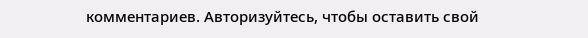комментариев. Авторизуйтесь, чтобы оставить свой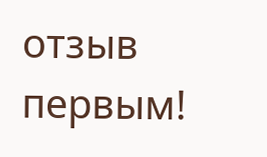отзыв первым!